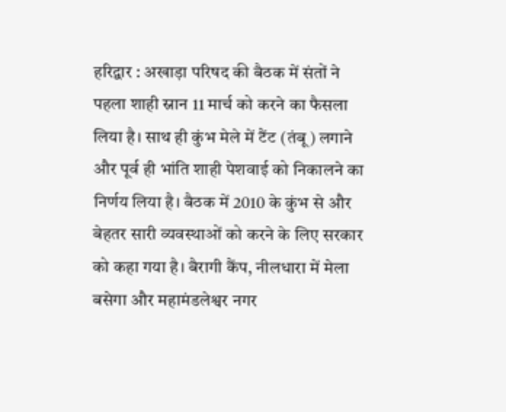हरिद्वार : अखाड़ा परिषद की बैठक में संतों ने पहला शाही स्नान 11 मार्च को करने का फैसला लिया है। साथ ही कुंभ मेले में टैंट (तंबू) लगाने और पूर्व ही भांति शाही पेशवाई को निकालने का निर्णय लिया है। बैठक में 2010 के कुंभ से और बेहतर सारी व्यवस्थाओं को करने के लिए सरकार को कहा गया है। बैरागी कैंप, नीलधारा में मेला बसेगा और महामंडलेश्वर नगर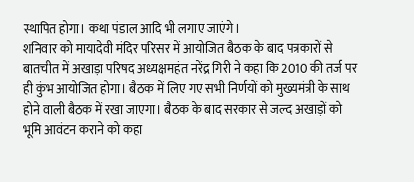स्थापित होगा। कथा पंडाल आदि भी लगाए जाएंगे।
शनिवार को मायादेवी मंदिर परिसर में आयोजित बैठक के बाद पत्रकारों से बातचीत में अखाड़ा परिषद अध्यक्षमहंत नरेंद्र गिरी ने कहा कि 2010 की तर्ज पर ही कुंभ आयोजित होगा। बैठक में लिए गए सभी निर्णयों को मुख्यमंत्री के साथ होने वाली बैठक में रखा जाएगा। बैठक के बाद सरकार से जल्द अखाड़ों को भूमि आवंटन कराने को कहा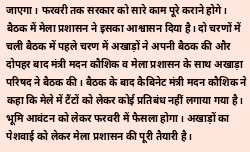जाएगा। फरवरी तक सरकार को सारे काम पूरे कराने होगे। बैठक में मेला प्रशासन ने इसका आश्वासन दिया है। दो चरणों में चली बैठक में पहले चरण में अखाड़ों ने अपनी बैठक की और दोपहर बाद मंत्री मदन कौशिक व मेला प्रशासन के साथ अखाड़ा परिषद ने बैठक की। बैठक के बाद कैबिनेट मंत्री मदन कौशिक ने कहा कि मेले में टैंटों को लेकर कोई प्रतिबंध नहीं लगाया गया है। भूमि आवंटन को लेकर फरवरी में फैसला होगा। अखाड़ों का पेशवाई को लेकर मेला प्रशासन की पूरी तैयारी है।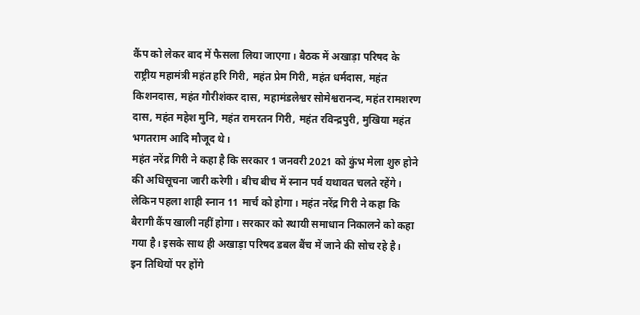कैंप को लेकर बाद में फैसला लिया जाएगा। बैठक में अखाड़ा परिषद के राष्ट्रीय महामंत्री महंत हरि गिरी, महंत प्रेम गिरी, महंत धर्मदास, महंत किशनदास, महंत गौरीशंकर दास, महामंडलेश्वर सोमेश्वरानन्द, महंत रामशरण दास, महंत महेश मुनि, महंत रामरतन गिरी, महंत रविन्द्रपुरी, मुखिया महंत भगतराम आदि मौजूद थे।
महंत नरेंद्र गिरी ने कहा है कि सरकार 1 जनवरी 2021 को कुंभ मेला शुरु होने की अधिसूचना जारी करेगी। बीच बीच में स्नान पर्व यथावत चलते रहेंगे। लेकिन पहला शाही स्नान 11 मार्च को होगा। महंत नरेंद्र गिरी ने कहा कि बैरागी कैंप खाली नहीं होगा। सरकार को स्थायी समाधान निकालने को कहा गया है। इसके साथ ही अखाड़ा परिषद डबल बैंच में जाने की सोच रहे है।
इन तिथियों पर होंगे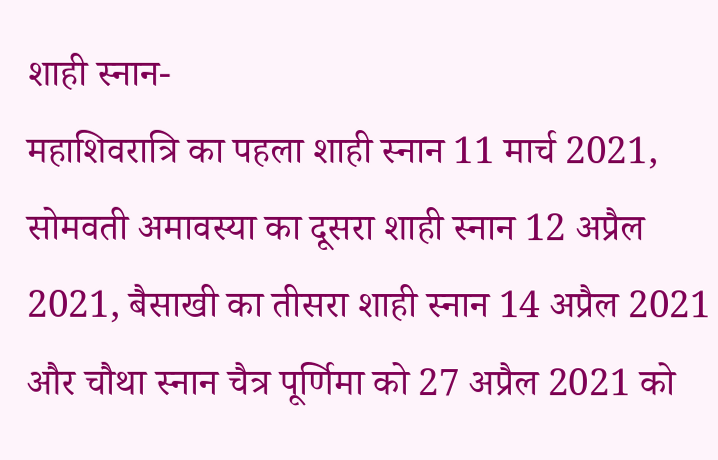शाही स्नान-
महाशिवरात्रि का पहला शाही स्नान 11 मार्च 2021, सोमवती अमावस्या का दूसरा शाही स्नान 12 अप्रैल 2021, बैसाखी का तीसरा शाही स्नान 14 अप्रैल 2021 और चौथा स्नान चैत्र पूर्णिमा को 27 अप्रैल 2021 को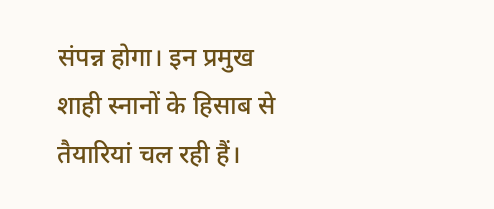संपन्न होगा। इन प्रमुख शाही स्नानों के हिसाब से तैयारियां चल रही हैं।